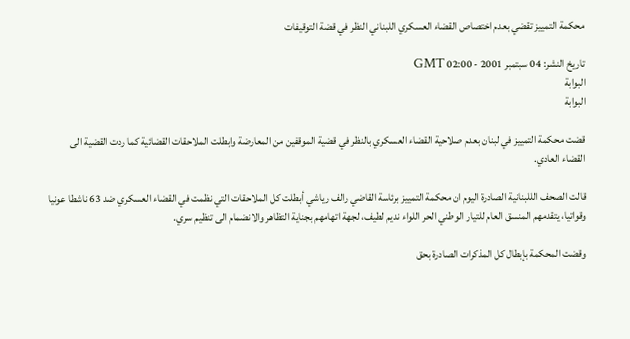محكمة التمييز تقضي بعدم اختصاص القضاء العسكري اللبناني النظر في قضة التوقيفات

تاريخ النشر: 04 سبتمبر 2001 - 02:00 GMT
البوابة
البوابة

قضت محكمة التمييز في لبنان بعدم صلاحية القضاء العسكري بالنظر في قضية الموقفين من المعارضة وابطلت الملاحقات القضائية كما ردت القضية الى القضاء العادي.

قالت الصحف الللبنانية الصادرة اليوم ان محكمة التمييز برئاسة القاضي رالف رياشي أبطلت كل الملاحقات التي نظمت في القضاء العسكري ضد 63 ناشطا عونيا وقواتيا، يتقدمهم المنسق العام للتيار الوطني الحر اللواء نديم لطيف، لجهة اتهامهم بجناية التظاهر والانضمام الى تنظيم سري.

وقضت المحكمة بإبطال كل المذكرات الصادرة بحق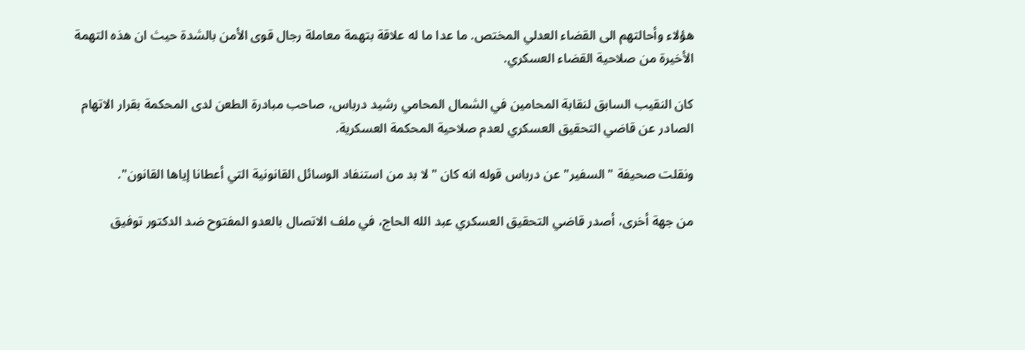هؤلاء وأحالتهم الى القضاء العدلي المختص. ما عدا ما له علاقة بتهمة معاملة رجال قوى الأمن بالشدة حيث ان هذه التهمة الأخيرة من صلاحية القضاء العسكري.

كان النقيب السابق لنقابة المحامين في الشمال المحامي رشيد درباس، صاحب مبادرة الطعن لدى المحكمة بقرار الاتهام الصادر عن قاضي التحقيق العسكري لعدم صلاحية المحكمة العسكرية.

ونقلت صحيفة "السفير" عن درباس قوله انه كان "لا بد من استنفاد الوسائل القانونية التي أعطانا إياها القانون".

من جهة أخرى، أصدر قاضي التحقيق العسكري عبد الله الحاج، في ملف الاتصال بالعدو المفتوح ضد الدكتور توفيق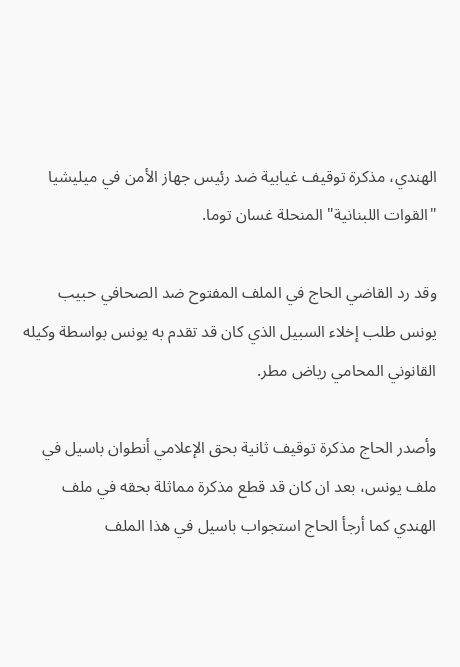الهندي، مذكرة توقيف غيابية ضد رئيس جهاز الأمن في ميليشيا "القوات اللبنانية" المنحلة غسان توما.

وقد رد القاضي الحاج في الملف المفتوح ضد الصحافي حبيب يونس طلب إخلاء السبيل الذي كان قد تقدم به يونس بواسطة وكيله القانوني المحامي رياض مطر.

وأصدر الحاج مذكرة توقيف ثانية بحق الإعلامي أنطوان باسيل في ملف يونس، بعد ان كان قد قطع مذكرة مماثلة بحقه في ملف الهندي كما أرجأ الحاج استجواب باسيل في هذا الملف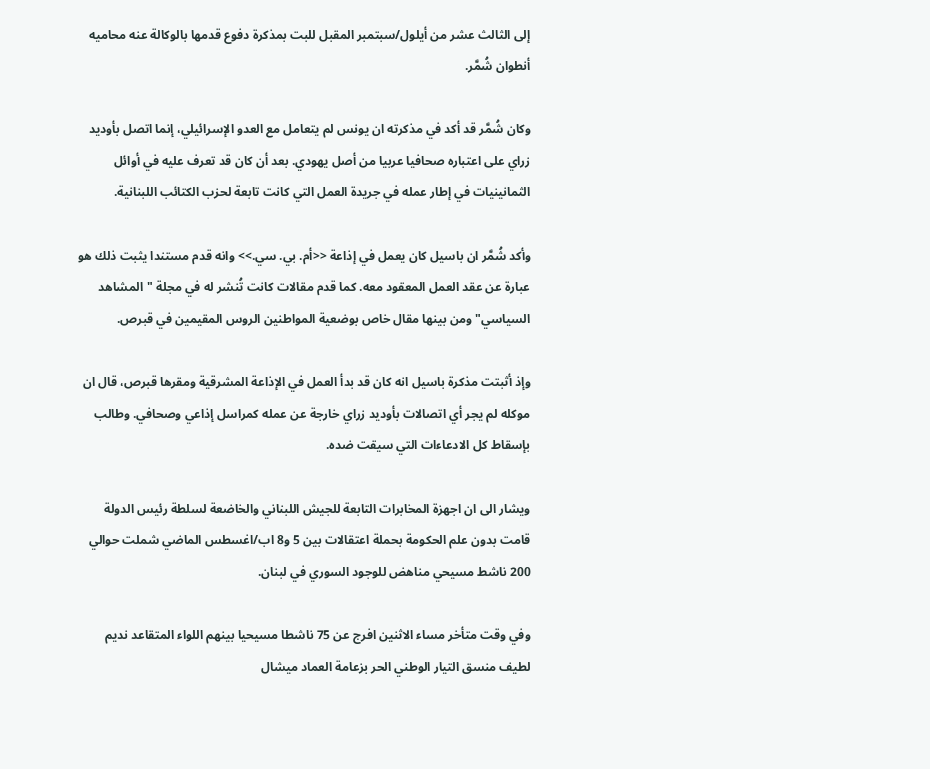إلى الثالث عشر من أيلول/سبتمبر المقبل للبت بمذكرة دفوع قدمها بالوكالة عنه محاميه أنطوان شُمَّر.

وكان شُمَّر قد أكد في مذكرته ان يونس لم يتعامل مع العدو الإسرائيلي، إنما اتصل بأوديد زراي على اعتباره صحافيا عربيا من أصل يهودي. بعد أن كان قد تعرف عليه في أوائل الثمانينيات في إطار عمله في جريدة العمل التي كانت تابعة لحزب الكتائب اللبنانية.

وأكد شُمَّر ان باسيل كان يعمل في إذاعة <<أم. بي. سي.>> وانه قدم مستندا يثبت ذلك هو عبارة عن عقد العمل المعقود معه. كما قدم مقالات كانت تُنشر له في مجلة "المشاهد السياسي" ومن بينها مقال خاص بوضعية المواطنين الروس المقيمين في قبرص.

وإذ أثبتت مذكرة باسيل انه كان قد بدأ العمل في الإذاعة المشرقية ومقرها قبرص، قال ان موكله لم يجر أي اتصالات بأوديد زراي خارجة عن عمله كمراسل إذاعي وصحافي. وطالب بإسقاط كل الادعاءات التي سيقت ضده.

ويشار الى ان اجهزة المخابرات التابعة للجيش اللبناني والخاضعة لسلطة رئيس الدولة قامت بدون علم الحكومة بحملة اعتقالات بين 5 و8 اب/اغسطس الماضي شملت حوالي 200 ناشط مسيحي مناهض للوجود السوري في لبنان.

وفي وقت متأخر مساء الاثنين افرج عن 75 ناشطا مسيحيا بينهم اللواء المتقاعد نديم لطيف منسق التيار الوطني الحر بزعامة العماد ميشال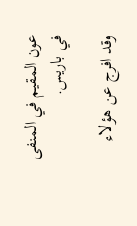عون المقيم في المنفى في باريس.

وقد افرج عن هؤلاء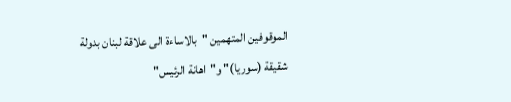الموقوفين المتهمين "بالاساءة الى علاقة لبنان بدولة شقيقة (سوريا)" و"اهانة الرئيس"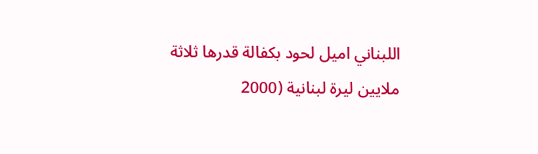اللبناني اميل لحود بكفالة قدرها ثلاثة ملايين ليرة لبنانية (2000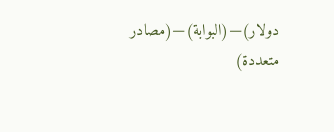دولار)—(البوابة)—(مصادر متعددة)